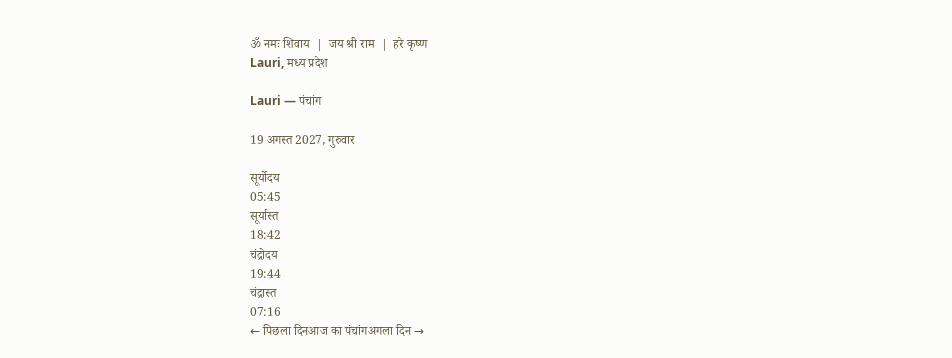ॐ नमः शिवाय  |  जय श्री राम  |  हरे कृष्ण
Lauri, मध्य प्रदेश

Lauri — पंचांग

19 अगस्त 2027, गुरुवार

सूर्योदय
05:45
सूर्यास्त
18:42
चंद्रोदय
19:44
चंद्रास्त
07:16
← पिछला दिनआज का पंचांगअगला दिन →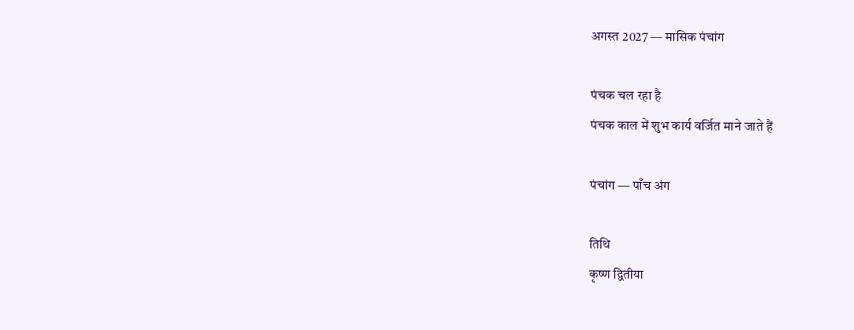अगस्त 2027 — मासिक पंचांग

पंचक चल रहा है
पंचक काल में शुभ कार्य वर्जित माने जाते हैं

पंचांग — पाँच अंग

तिथि
कृष्ण द्वितीया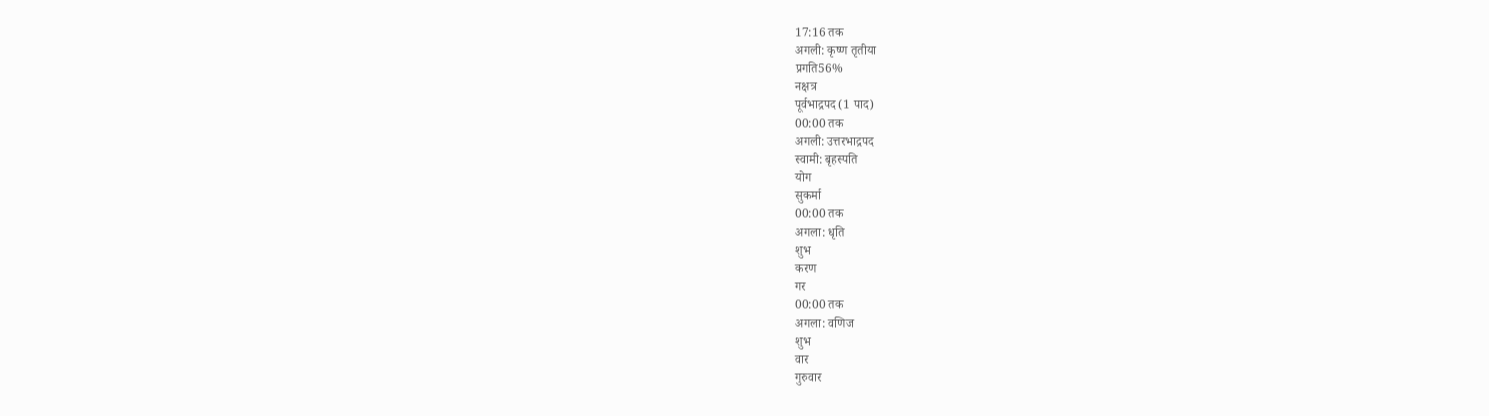17:16 तक
अगली: कृष्ण तृतीया
प्रगति56%
नक्षत्र
पूर्वभाद्रपद (1 पाद)
00:00 तक
अगली: उत्तरभाद्रपद
स्वामी: बृहस्पति
योग
सुकर्मा
00:00 तक
अगला: धृति
शुभ
करण
गर
00:00 तक
अगला: वणिज
शुभ
वार
गुरुवार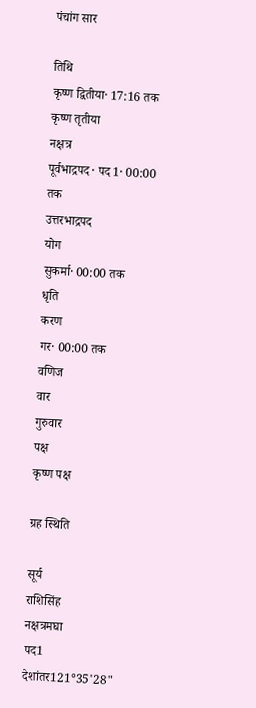पंचांग सार

तिथि
कृष्ण द्वितीया· 17:16 तक
कृष्ण तृतीया
नक्षत्र
पूर्वभाद्रपद · पद 1· 00:00 तक
उत्तरभाद्रपद
योग
सुकर्मा· 00:00 तक
धृति
करण
गर· 00:00 तक
वणिज
वार
गुरुवार
पक्ष
कृष्ण पक्ष

ग्रह स्थिति

सूर्य
राशिसिंह
नक्षत्रमघा
पद1
देशांतर121°35'28"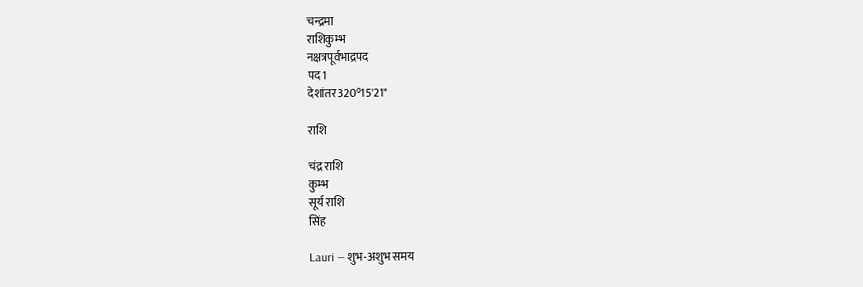चन्द्रमा
राशिकुम्भ
नक्षत्रपूर्वभाद्रपद
पद1
देशांतर320°15'21"

राशि

चंद्र राशि
कुम्भ
सूर्य राशि
सिंह

Lauri — शुभ-अशुभ समय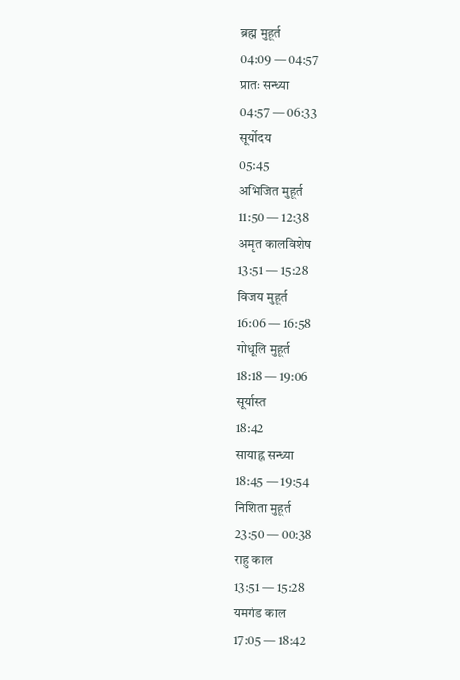ब्रह्म मुहूर्त
04:09 — 04:57
प्रातः सन्ध्या
04:57 — 06:33
सूर्योदय
05:45
अभिजित मुहूर्त
11:50 — 12:38
अमृत कालविशेष
13:51 — 15:28
विजय मुहूर्त
16:06 — 16:58
गोधूलि मुहूर्त
18:18 — 19:06
सूर्यास्त
18:42
सायाह्न सन्ध्या
18:45 — 19:54
निशिता मुहूर्त
23:50 — 00:38
राहु काल
13:51 — 15:28
यमगंड काल
17:05 — 18:42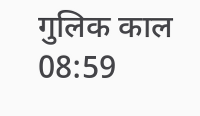गुलिक काल
08:59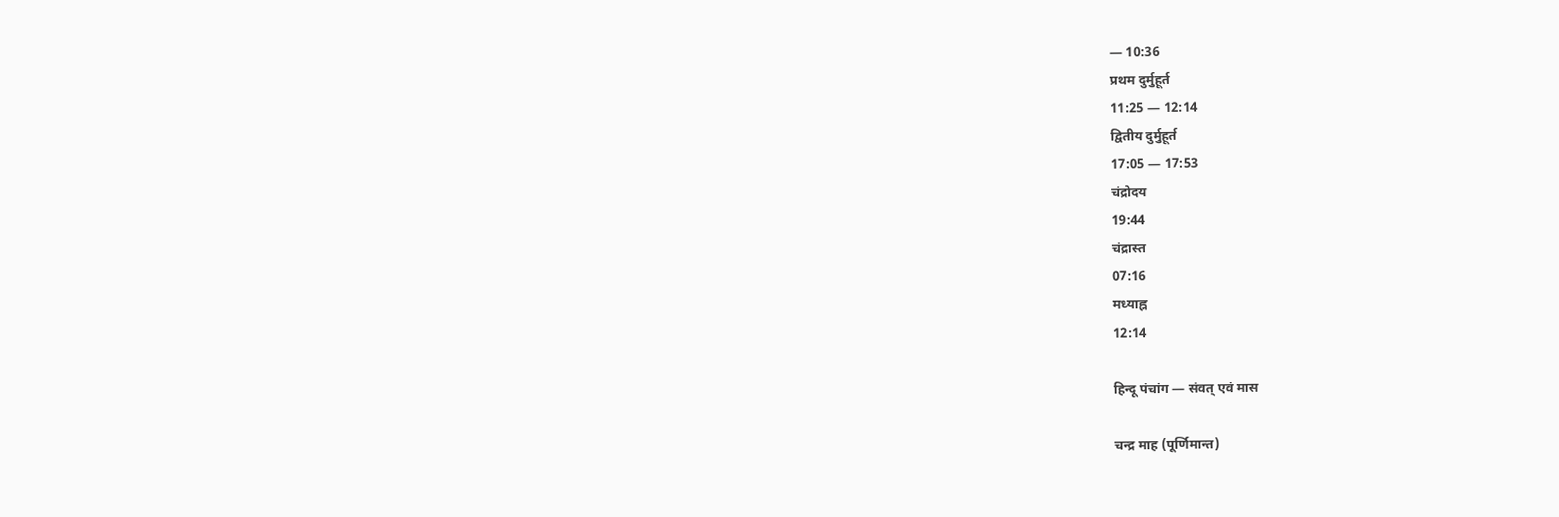— 10:36
प्रथम दुर्मुहूर्त
11:25 — 12:14
द्वितीय दुर्मुहूर्त
17:05 — 17:53
चंद्रोदय
19:44
चंद्रास्त
07:16
मध्याह्न
12:14

हिन्दू पंचांग — संवत् एवं मास

चन्द्र माह (पूर्णिमान्त)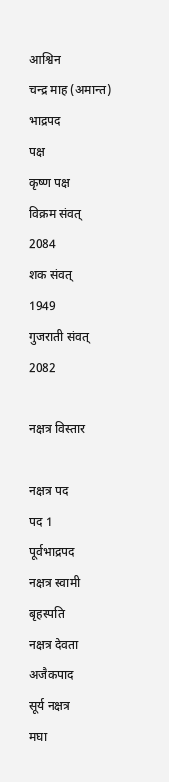आश्विन
चन्द्र माह (अमान्त)
भाद्रपद
पक्ष
कृष्ण पक्ष
विक्रम संवत्
2084
शक संवत्
1949
गुजराती संवत्
2082

नक्षत्र विस्तार

नक्षत्र पद
पद 1
पूर्वभाद्रपद
नक्षत्र स्वामी
बृहस्पति
नक्षत्र देवता
अजैकपाद
सूर्य नक्षत्र
मघा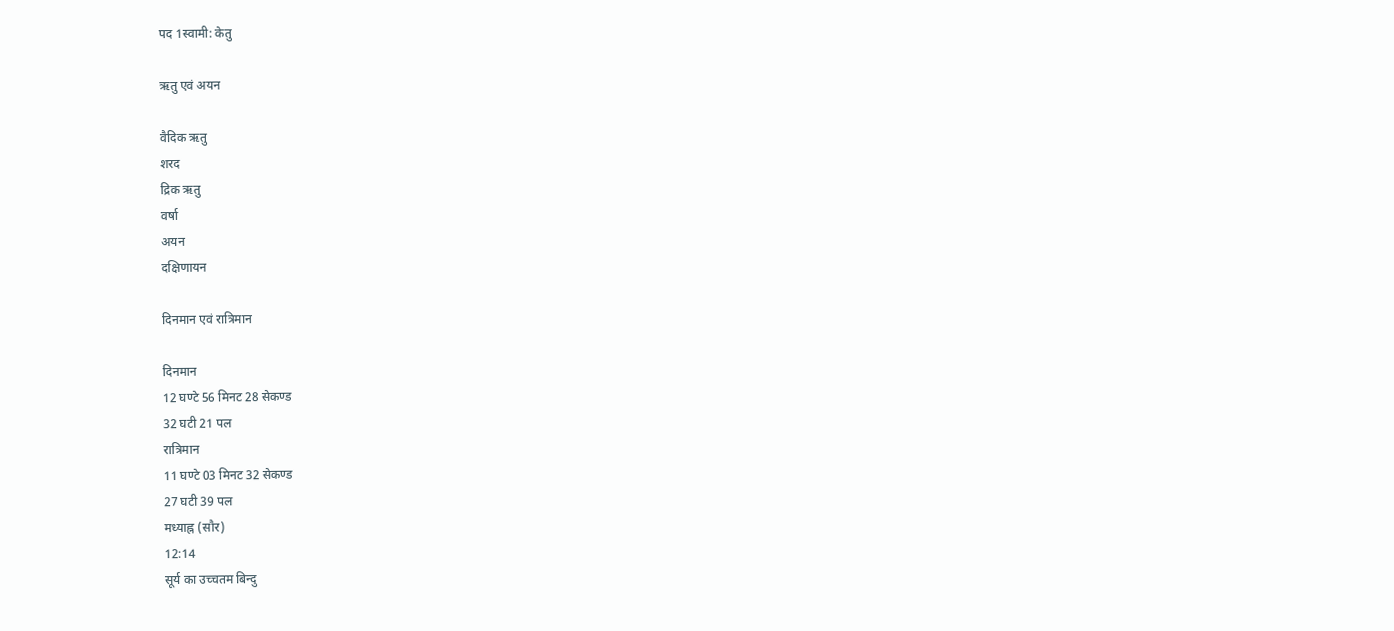पद 1स्वामी: केतु

ऋतु एवं अयन

वैदिक ऋतु
शरद
द्रिक ऋतु
वर्षा
अयन
दक्षिणायन

दिनमान एवं रात्रिमान

दिनमान
12 घण्टे 56 मिनट 28 सेकण्ड
32 घटी 21 पल
रात्रिमान
11 घण्टे 03 मिनट 32 सेकण्ड
27 घटी 39 पल
मध्याह्न (सौर)
12:14
सूर्य का उच्चतम बिन्दु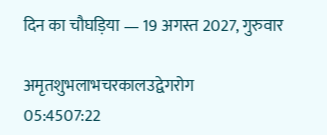दिन का चौघड़िया — 19 अगस्त 2027, गुरुवार

अमृतशुभलाभचरकालउद्वेगरोग
05:4507:22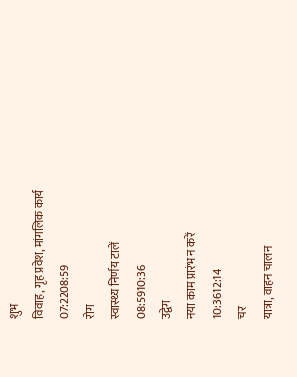शुभ
विवाह, गृह प्रवेश, मांगलिक कार्य
07:2208:59
रोग
स्वास्थ्य निर्णय टालें
08:5910:36
उद्वेग
नया काम प्रारंभ न करें
10:3612:14
चर
यात्रा, वाहन चालन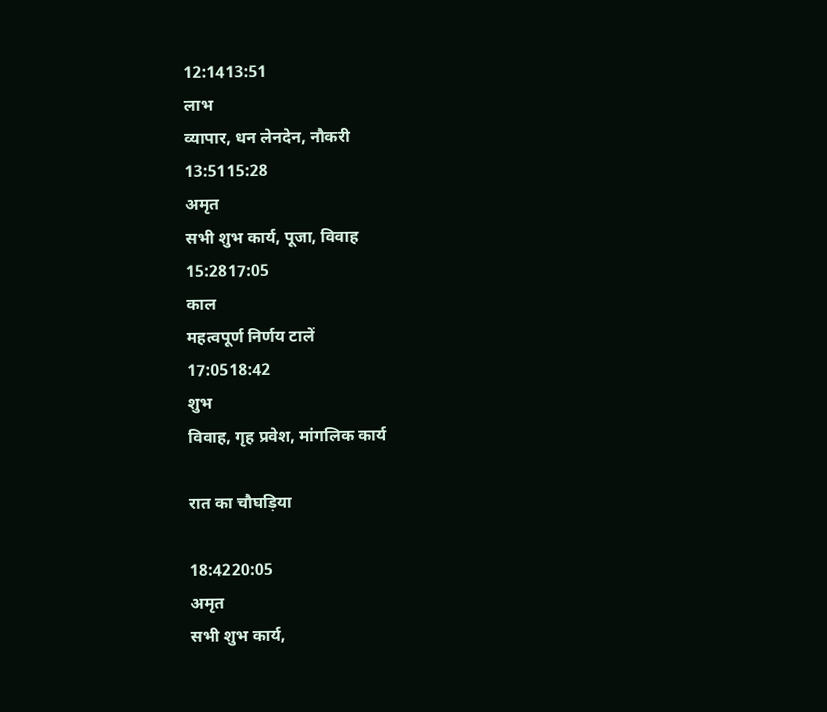12:1413:51
लाभ
व्यापार, धन लेनदेन, नौकरी
13:5115:28
अमृत
सभी शुभ कार्य, पूजा, विवाह
15:2817:05
काल
महत्वपूर्ण निर्णय टालें
17:0518:42
शुभ
विवाह, गृह प्रवेश, मांगलिक कार्य

रात का चौघड़िया

18:4220:05
अमृत
सभी शुभ कार्य,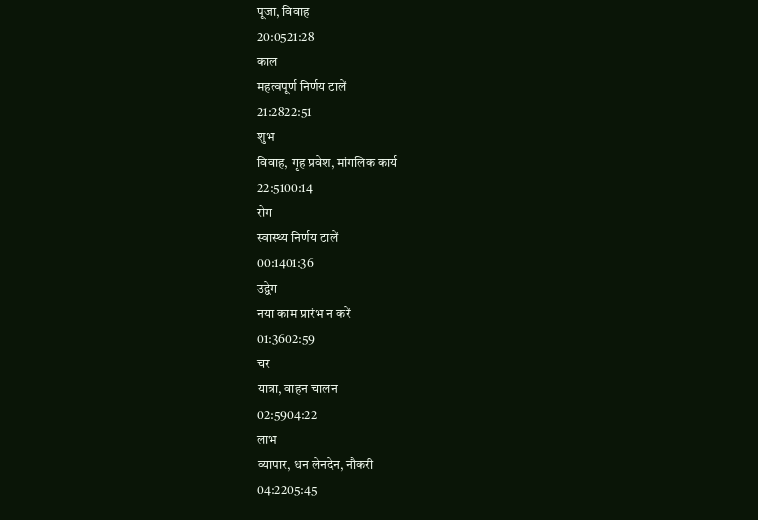पूजा, विवाह
20:0521:28
काल
महत्वपूर्ण निर्णय टालें
21:2822:51
शुभ
विवाह, गृह प्रवेश, मांगलिक कार्य
22:5100:14
रोग
स्वास्थ्य निर्णय टालें
00:1401:36
उद्वेग
नया काम प्रारंभ न करें
01:3602:59
चर
यात्रा, वाहन चालन
02:5904:22
लाभ
व्यापार, धन लेनदेन, नौकरी
04:2205:45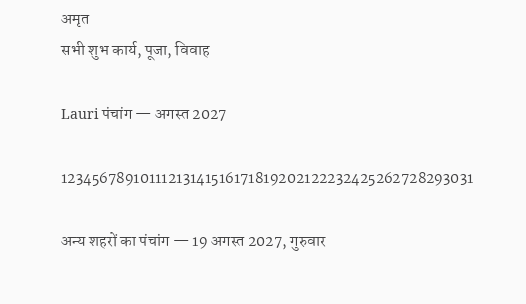अमृत
सभी शुभ कार्य, पूजा, विवाह

Lauri पंचांग — अगस्त 2027

12345678910111213141516171819202122232425262728293031

अन्य शहरों का पंचांग — 19 अगस्त 2027, गुरुवार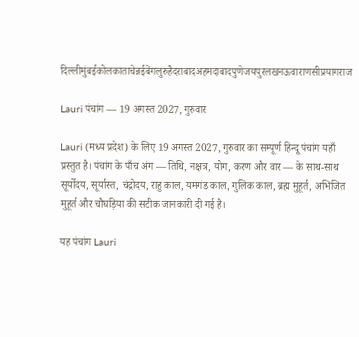दिल्लीमुंबईकोलकाताचेन्नईबेंगलुरुहैदराबादअहमदाबादपुणेजयपुरलखनऊवाराणसीप्रयागराज

Lauri पंचांग — 19 अगस्त 2027, गुरुवार

Lauri (मध्य प्रदेश) के लिए 19 अगस्त 2027, गुरुवार का सम्पूर्ण हिन्दू पंचांग यहाँ प्रस्तुत है। पंचांग के पाँच अंग — तिथि, नक्षत्र, योग, करण और वार — के साथ-साथ सूर्योदय, सूर्यास्त, चंद्रोदय, राहु काल, यमगंड काल, गुलिक काल, ब्रह्म मुहूर्त, अभिजित मुहूर्त और चौघड़िया की सटीक जानकारी दी गई है।

यह पंचांग Lauri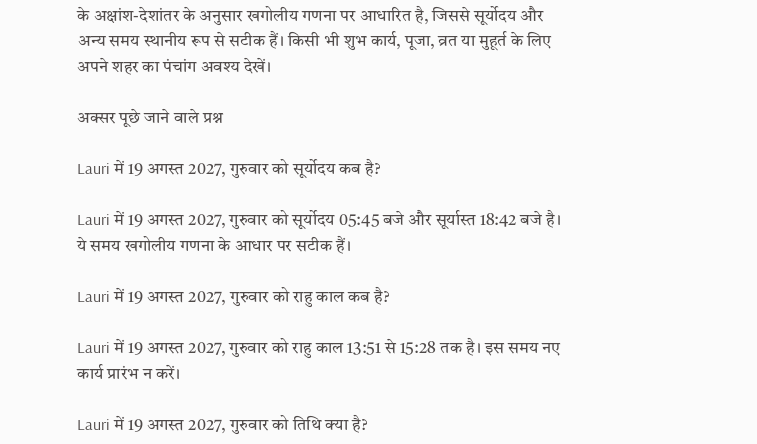के अक्षांश-देशांतर के अनुसार खगोलीय गणना पर आधारित है, जिससे सूर्योदय और अन्य समय स्थानीय रूप से सटीक हैं। किसी भी शुभ कार्य, पूजा, व्रत या मुहूर्त के लिए अपने शहर का पंचांग अवश्य देखें।

अक्सर पूछे जाने वाले प्रश्न

Lauri में 19 अगस्त 2027, गुरुवार को सूर्योदय कब है?

Lauri में 19 अगस्त 2027, गुरुवार को सूर्योदय 05:45 बजे और सूर्यास्त 18:42 बजे है। ये समय खगोलीय गणना के आधार पर सटीक हैं।

Lauri में 19 अगस्त 2027, गुरुवार को राहु काल कब है?

Lauri में 19 अगस्त 2027, गुरुवार को राहु काल 13:51 से 15:28 तक है। इस समय नए कार्य प्रारंभ न करें।

Lauri में 19 अगस्त 2027, गुरुवार को तिथि क्या है?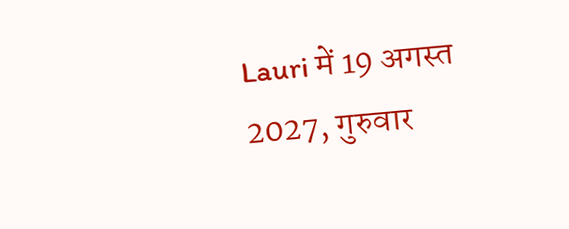Lauri में 19 अगस्त 2027, गुरुवार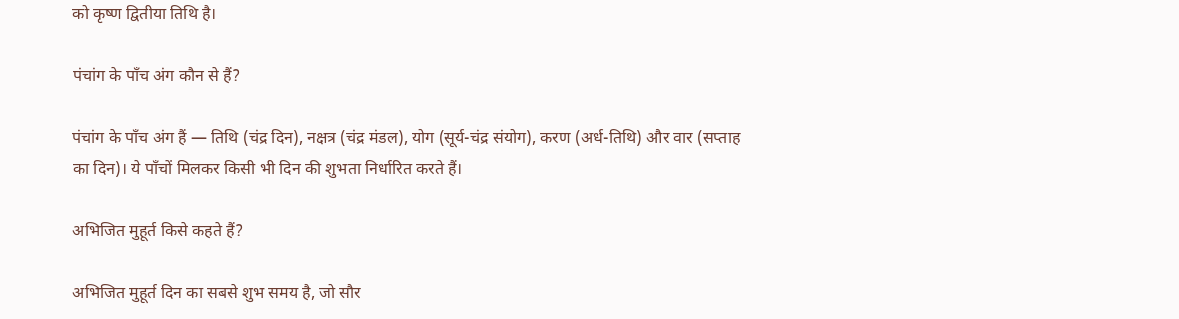को कृष्ण द्वितीया तिथि है।

पंचांग के पाँच अंग कौन से हैं?

पंचांग के पाँच अंग हैं — तिथि (चंद्र दिन), नक्षत्र (चंद्र मंडल), योग (सूर्य-चंद्र संयोग), करण (अर्ध-तिथि) और वार (सप्ताह का दिन)। ये पाँचों मिलकर किसी भी दिन की शुभता निर्धारित करते हैं।

अभिजित मुहूर्त किसे कहते हैं?

अभिजित मुहूर्त दिन का सबसे शुभ समय है, जो सौर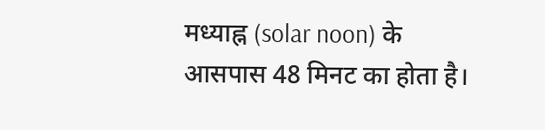मध्याह्न (solar noon) के आसपास 48 मिनट का होता है।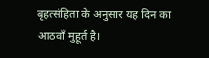बृहत्संहिता के अनुसार यह दिन का आठवाँ मुहूर्त है।